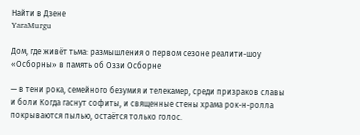Найти в Дзене
YaraMurgu

Дом, где живёт тьма: размышления о первом сезоне реалити-шоу «Осборны» в память об Оззи Осборне

— в тени рока, семейного безумия и телекамер, среди призраков славы и боли Когда гаснут софиты, и священные стены храма рок-н-ролла покрываются пылью, остаётся только голос.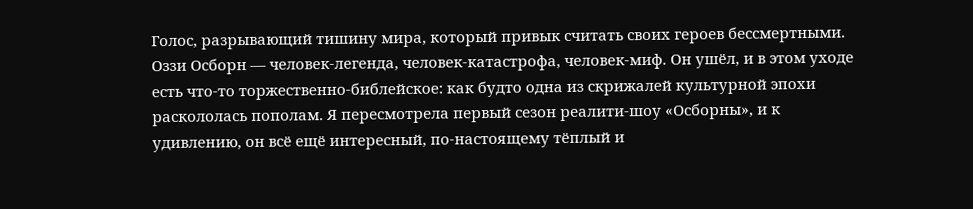Голос, разрывающий тишину мира, который привык считать своих героев бессмертными. Оззи Осборн — человек-легенда, человек-катастрофа, человек-миф. Он ушёл, и в этом уходе есть что-то торжественно-библейское: как будто одна из скрижалей культурной эпохи раскололась пополам. Я пересмотрела первый сезон реалити-шоу «Осборны», и к удивлению, он всё ещё интересный, по-настоящему тёплый и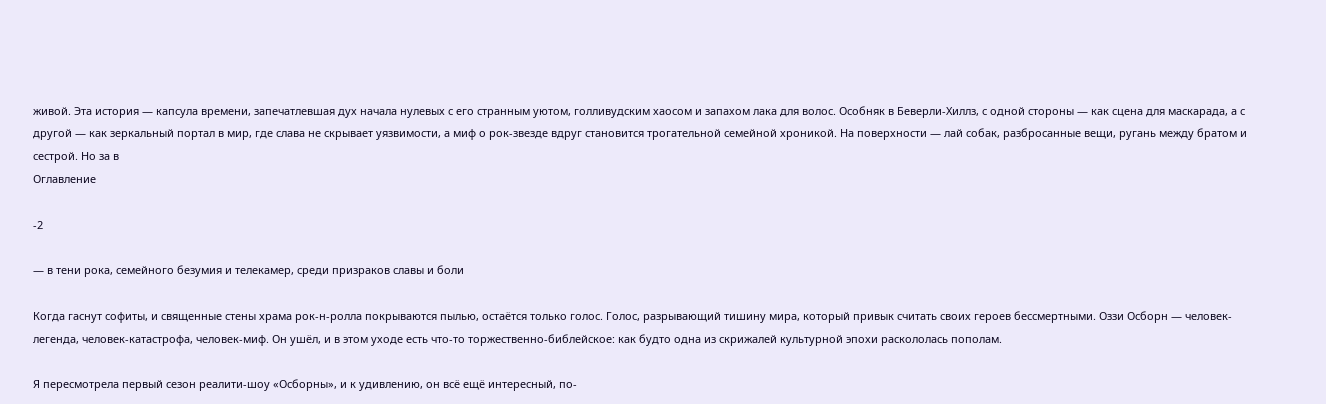живой. Эта история — капсула времени, запечатлевшая дух начала нулевых с его странным уютом, голливудским хаосом и запахом лака для волос. Особняк в Беверли-Хиллз, с одной стороны — как сцена для маскарада, а с другой — как зеркальный портал в мир, где слава не скрывает уязвимости, а миф о рок-звезде вдруг становится трогательной семейной хроникой. На поверхности — лай собак, разбросанные вещи, ругань между братом и сестрой. Но за в
Оглавление

-2

— в тени рока, семейного безумия и телекамер, среди призраков славы и боли

Когда гаснут софиты, и священные стены храма рок-н-ролла покрываются пылью, остаётся только голос. Голос, разрывающий тишину мира, который привык считать своих героев бессмертными. Оззи Осборн — человек-легенда, человек-катастрофа, человек-миф. Он ушёл, и в этом уходе есть что-то торжественно-библейское: как будто одна из скрижалей культурной эпохи раскололась пополам.

Я пересмотрела первый сезон реалити-шоу «Осборны», и к удивлению, он всё ещё интересный, по-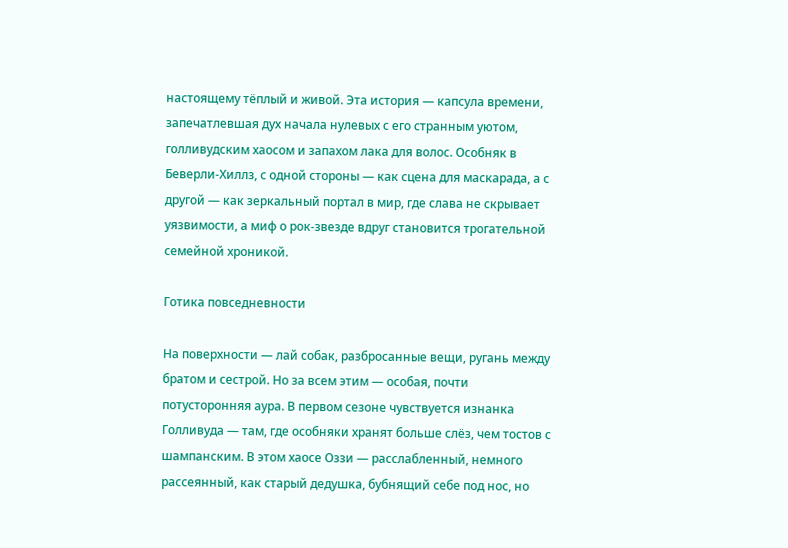настоящему тёплый и живой. Эта история — капсула времени, запечатлевшая дух начала нулевых с его странным уютом, голливудским хаосом и запахом лака для волос. Особняк в Беверли-Хиллз, с одной стороны — как сцена для маскарада, а с другой — как зеркальный портал в мир, где слава не скрывает уязвимости, а миф о рок-звезде вдруг становится трогательной семейной хроникой.

Готика повседневности

На поверхности — лай собак, разбросанные вещи, ругань между братом и сестрой. Но за всем этим — особая, почти потусторонняя аура. В первом сезоне чувствуется изнанка Голливуда — там, где особняки хранят больше слёз, чем тостов с шампанским. В этом хаосе Оззи — расслабленный, немного рассеянный, как старый дедушка, бубнящий себе под нос, но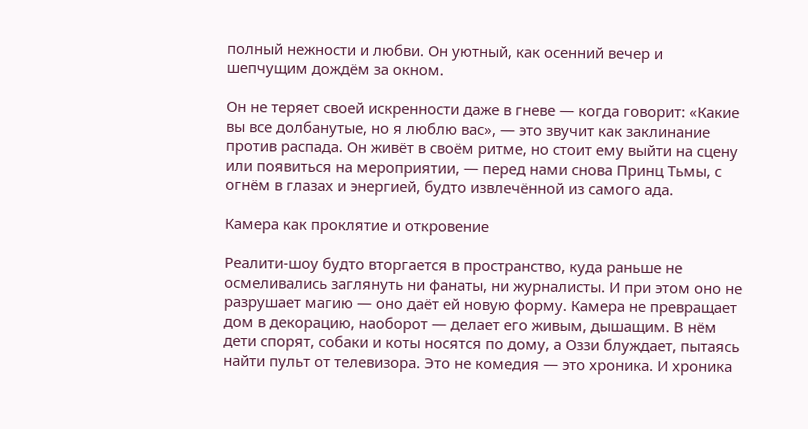полный нежности и любви. Он уютный, как осенний вечер и шепчущим дождём за окном.

Он не теряет своей искренности даже в гневе — когда говорит: «Какие вы все долбанутые, но я люблю вас», — это звучит как заклинание против распада. Он живёт в своём ритме, но стоит ему выйти на сцену или появиться на мероприятии, — перед нами снова Принц Тьмы, с огнём в глазах и энергией, будто извлечённой из самого ада.

Камера как проклятие и откровение

Реалити-шоу будто вторгается в пространство, куда раньше не осмеливались заглянуть ни фанаты, ни журналисты. И при этом оно не разрушает магию — оно даёт ей новую форму. Камера не превращает дом в декорацию, наоборот — делает его живым, дышащим. В нём дети спорят, собаки и коты носятся по дому, а Оззи блуждает, пытаясь найти пульт от телевизора. Это не комедия — это хроника. И хроника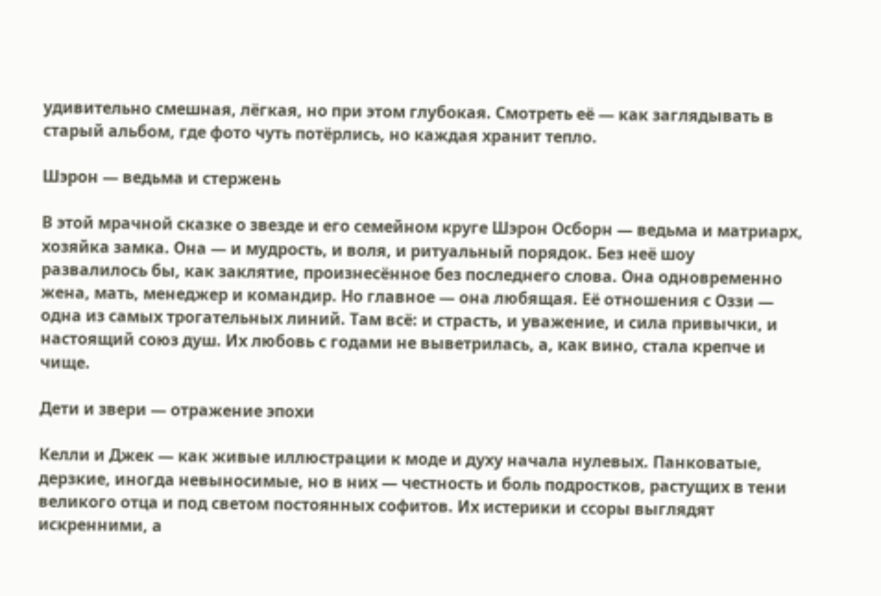удивительно смешная, лёгкая, но при этом глубокая. Смотреть её — как заглядывать в старый альбом, где фото чуть потёрлись, но каждая хранит тепло.

Шэрон — ведьма и стержень

В этой мрачной сказке о звезде и его семейном круге Шэрон Осборн — ведьма и матриарх, хозяйка замка. Она — и мудрость, и воля, и ритуальный порядок. Без неё шоу развалилось бы, как заклятие, произнесённое без последнего слова. Она одновременно жена, мать, менеджер и командир. Но главное — она любящая. Её отношения с Оззи — одна из самых трогательных линий. Там всё: и страсть, и уважение, и сила привычки, и настоящий союз душ. Их любовь с годами не выветрилась, а, как вино, стала крепче и чище.

Дети и звери — отражение эпохи

Келли и Джек — как живые иллюстрации к моде и духу начала нулевых. Панковатые, дерзкие, иногда невыносимые, но в них — честность и боль подростков, растущих в тени великого отца и под светом постоянных софитов. Их истерики и ссоры выглядят искренними, а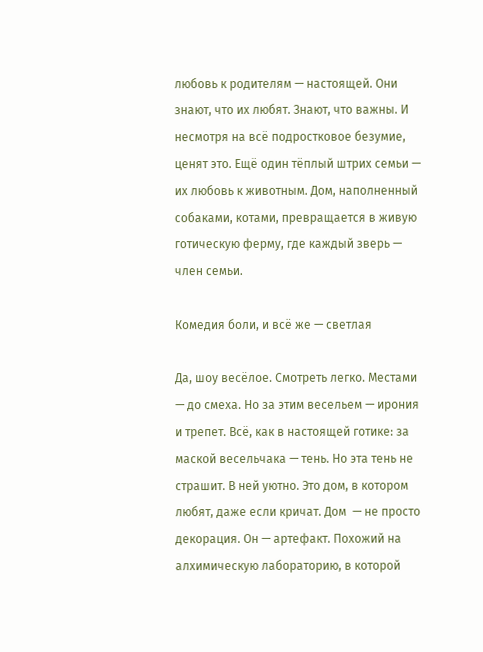любовь к родителям — настоящей. Они знают, что их любят. Знают, что важны. И несмотря на всё подростковое безумие, ценят это. Ещё один тёплый штрих семьи — их любовь к животным. Дом, наполненный собаками, котами, превращается в живую готическую ферму, где каждый зверь — член семьи.

Комедия боли, и всё же — светлая

Да, шоу весёлое. Смотреть легко. Местами — до смеха. Но за этим весельем — ирония и трепет. Всё, как в настоящей готике: за маской весельчака — тень. Но эта тень не страшит. В ней уютно. Это дом, в котором любят, даже если кричат. Дом  — не просто декорация. Он — артефакт. Похожий на алхимическую лабораторию, в которой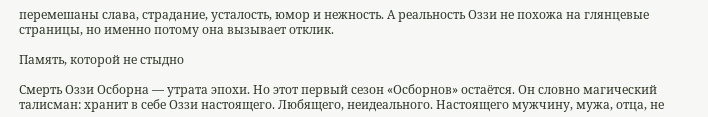перемешаны слава, страдание, усталость, юмор и нежность. А реальность Оззи не похожа на глянцевые страницы, но именно потому она вызывает отклик.

Память, которой не стыдно

Смерть Оззи Осборна — утрата эпохи. Но этот первый сезон «Осборнов» остаётся. Он словно магический талисман: хранит в себе Оззи настоящего. Любящего, неидеального. Настоящего мужчину, мужа, отца, не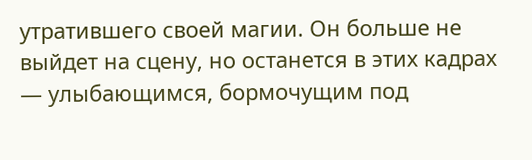утратившего своей магии. Он больше не выйдет на сцену, но останется в этих кадрах — улыбающимся, бормочущим под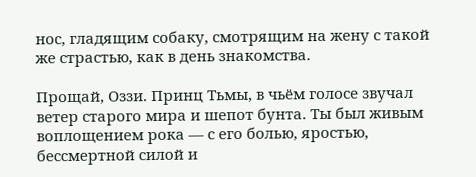нос, гладящим собаку, смотрящим на жену с такой же страстью, как в день знакомства.

Прощай, Оззи. Принц Тьмы, в чьём голосе звучал ветер старого мира и шепот бунта. Ты был живым воплощением рока — с его болью, яростью, бессмертной силой и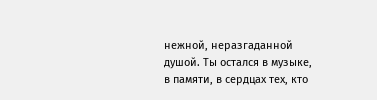нежной, неразгаданной душой. Ты остался в музыке, в памяти, в сердцах тех, кто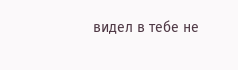видел в тебе не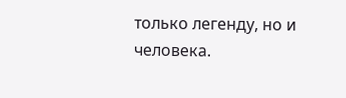только легенду, но и человека.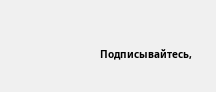Подписывайтесь,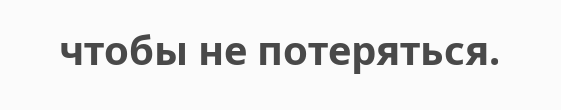чтобы не потеряться.